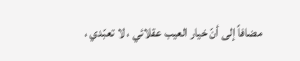مضافاً إلى أنّ خيار العيب عقلائي ، لا تعبّدي ،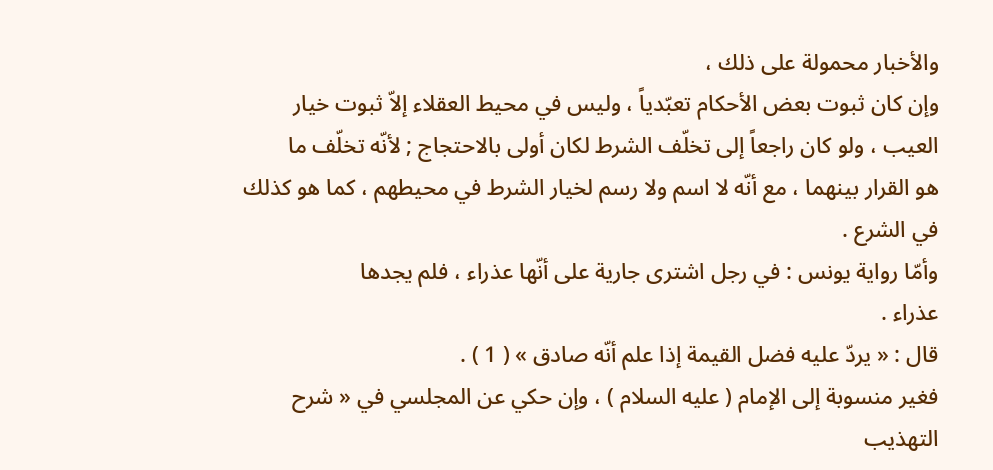والأخبار محمولة على ذلك ،
وإن كان ثبوت بعض الأحكام تعبّدياً ، وليس في محيط العقلاء إلاّ ثبوت خيار
العيب ، ولو كان راجعاً إلى تخلّف الشرط لكان أولى بالاحتجاج ; لأنّه تخلّف ما
هو القرار بينهما ، مع أنّه لا اسم ولا رسم لخيار الشرط في محيطهم ، كما هو كذلك
في الشرع .
وأمّا رواية يونس : في رجل اشترى جارية على أنّها عذراء ، فلم يجدها
عذراء .
قال : « يردّ عليه فضل القيمة إذا علم أنّه صادق » ( 1 ) .
فغير منسوبة إلى الإمام ( عليه السلام ) ، وإن حكي عن المجلسي في « شرح
التهذيب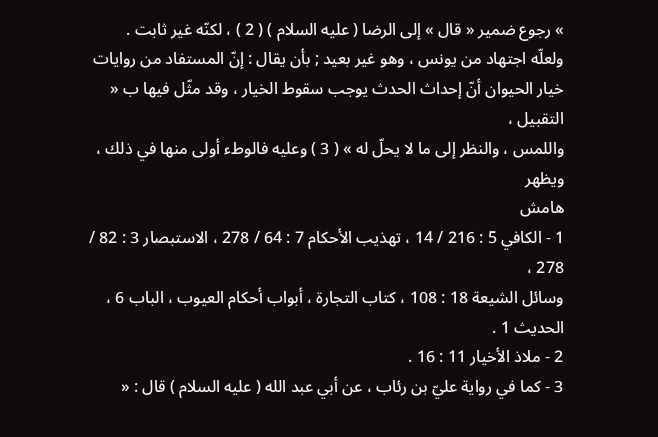» رجوع ضمير « قال » إلى الرضا ( عليه السلام ) ( 2 ) ، لكنّه غير ثابت .
ولعلّه اجتهاد من يونس ، وهو غير بعيد ; بأن يقال : إنّ المستفاد من روايات
خيار الحيوان أنّ إحداث الحدث يوجب سقوط الخيار ، وقد مثّل فيها ب « التقبيل ،
واللمس ، والنظر إلى ما لا يحلّ له » ( 3 ) وعليه فالوطء أولى منها في ذلك ، ويظهر
هامش
1 - الكافي 5 : 216 / 14 ، تهذيب الأحكام 7 : 64 / 278 ، الاستبصار 3 : 82 / 278 ،
وسائل الشيعة 18 : 108 ، كتاب التجارة ، أبواب أحكام العيوب ، الباب 6 ، الحديث 1 .
2 - ملاذ الأخيار 11 : 16 .
3 - كما في رواية عليّ بن رئاب ، عن أبي عبد الله ( عليه السلام ) قال : «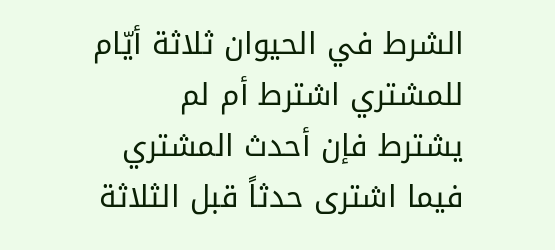الشرط في الحيوان ثلاثة أيّام
للمشتري اشترط أم لم يشترط فإن أحدث المشتري فيما اشترى حدثاً قبل الثلاثة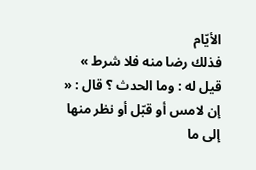الأيّام
فذلك رضا منه فلا شرط » قيل له : وما الحدث ؟ قال : « إن لامس أو قبّل أو نظر منها إلى ما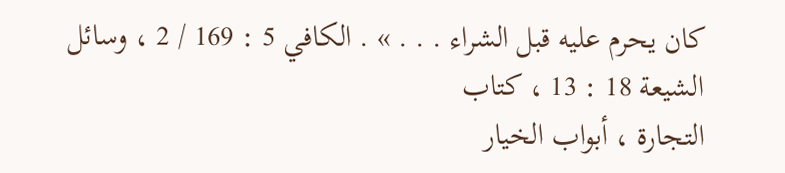كان يحرم عليه قبل الشراء . . . » . الكافي 5 : 169 / 2 ، وسائل الشيعة 18 : 13 ، كتاب
التجارة ، أبواب الخيار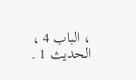، الباب 4 ، الحديث 1 .